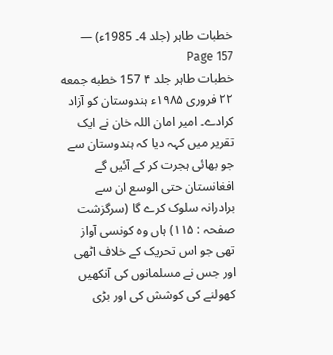خطبات طاہر (جلد 4۔ 1985ء) — Page 157
خطبات طاہر جلد ۴ 157 خطبه جمعه ۲۲ فروری ۱۹۸۵ء ہندوستان کو آزاد کرادے۔ امیر امان اللہ خان نے ایک تقریر میں کہہ دیا کہ ہندوستان سے جو بھائی ہجرت کر کے آئیں گے افغانستان حتی الوسع ان سے برادرانہ سلوک کرے گا (سرگزشت صفحہ : ۱۱۵) ہاں وہ کونسی آواز تھی جو اس تحریک کے خلاف اٹھی اور جس نے مسلمانوں کی آنکھیں کھولنے کی کوشش کی اور بڑی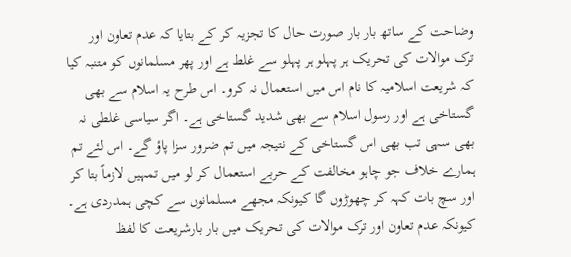وضاحت کے ساتھ بار بار صورت حال کا تجزیہ کر کے بتایا کہ عدم تعاون اور ترک موالات کی تحریک ہر پہلو ہر پہلو سے غلط ہے اور پھر مسلمانوں کو متنبہ کیا کہ شریعت اسلامیہ کا نام اس میں استعمال نہ کرو۔ اس طرح یہ اسلام سے بھی گستاخی ہے اور رسول اسلام سے بھی شدید گستاخی ہے۔ اگر سیاسی غلطی نہ بھی سہی تب بھی اس گستاخی کے نتیجہ میں تم ضرور سزا پاؤ گے۔ اس لئے تم ہمارے خلاف جو چاہو مخالفت کے حربے استعمال کر لو میں تمہیں لازماً بتا کر اور سچ بات کہہ کر چھوڑوں گا کیونکہ مجھے مسلمانوں سے کچی ہمدردی ہے۔ کیونکہ عدم تعاون اور ترک موالات کی تحریک میں بار بارشریعت کا لفظ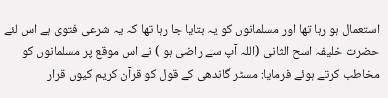استعمال ہو رہا تھا اور مسلمانوں کو یہ بتایا جا رہا تھا کہ یہ شرعی فتوی ہے اس لئے حضرت خلیفہ اسح الثانی (اللہ آپ سے راضی ہو ) نے اس موقع پر مسلمانوں کو مخاطب کرتے ہوئے فرمایا: مسٹر گاندھی کے قول کو قرآن کریم کیوں قرار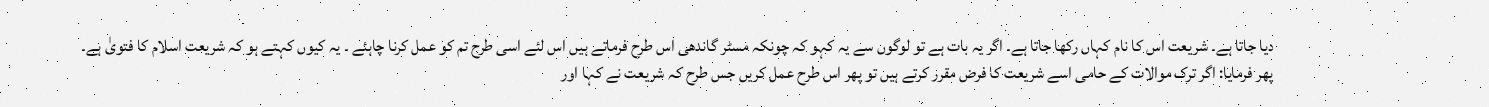دیا جاتا ہے۔ شریعت اس کا نام کہاں رکھا جاتا ہے۔ اگر یہ بات ہے تو لوگوں سے یہ کہو کہ چونکہ مسٹر گاندھی اس طرح فرماتے ہیں اس لئے اسی طرح تم کو عمل کرنا چاہئے ۔ یہ کیوں کہتے ہو کہ شریعت اسلام کا فتویٰ ہے۔ پھر فرمایا: اگر ترک موالات کے حامی اسے شریعت کا فرض مقرر کرتے ہیں تو پھر اس طرح عمل کریں جس طرح کہ شریعت نے کہا اور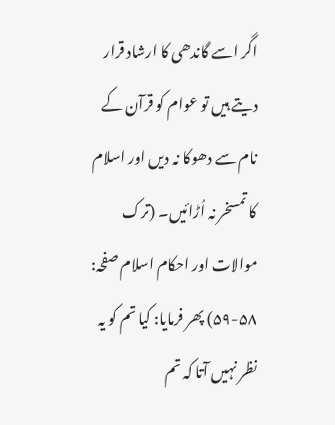اگر اسے گاندھی کا ارشاد قرار دیتے ہیں تو عوام کو قرآن کے نام سے دھوکا نہ دیں اور اسلام کا تمسخر نہ اُڑائیں۔ (ترک موالات اور احکام اسلام صفحہ: ۵۸-۵۹) پھر فرمایا: کیا تم کو یہ نظر نہیں آتا کہ تم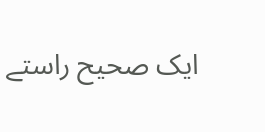ایک صحیح راستے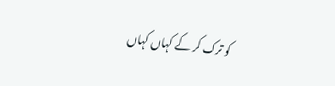کو ترک کر کے کہاں کہاں